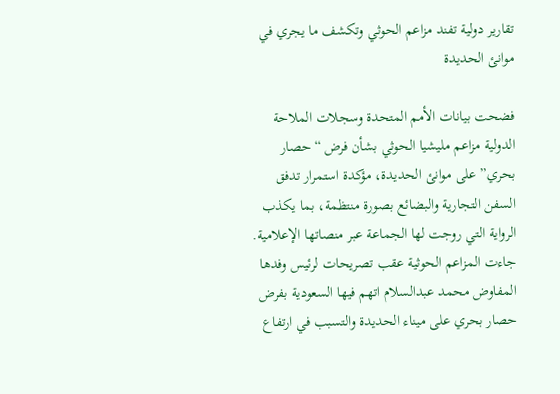تقارير دولية تفند مزاعم الحوثي وتكشف ما يجري في موانئ الحديدة

فضحت بيانات الأمم المتحدة وسجلات الملاحة الدولية مزاعم مليشيا الحوثي بشأن فرض “حصار بحري” على موانئ الحديدة، مؤكدة استمرار تدفق السفن التجارية والبضائع بصورة منتظمة، بما يكذب الرواية التي روجت لها الجماعة عبر منصاتها الإعلامية.
جاءت المزاعم الحوثية عقب تصريحات لرئيس وفدها المفاوض محمد عبدالسلام اتهم فيها السعودية بفرض حصار بحري على ميناء الحديدة والتسبب في ارتفاع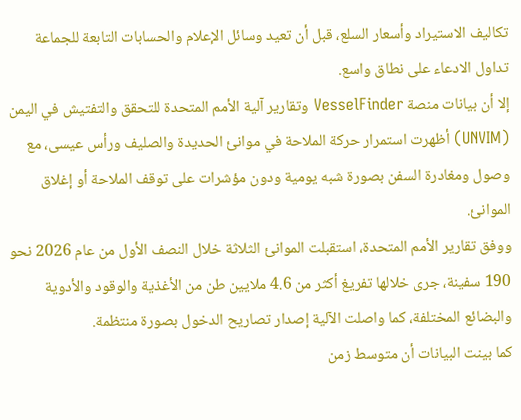تكاليف الاستيراد وأسعار السلع، قبل أن تعيد وسائل الإعلام والحسابات التابعة للجماعة تداول الادعاء على نطاق واسع.
إلا أن بيانات منصة VesselFinder وتقارير آلية الأمم المتحدة للتحقق والتفتيش في اليمن (UNVIM) أظهرت استمرار حركة الملاحة في موانئ الحديدة والصليف ورأس عيسى، مع وصول ومغادرة السفن بصورة شبه يومية ودون مؤشرات على توقف الملاحة أو إغلاق الموانئ.
ووفق تقارير الأمم المتحدة، استقبلت الموانئ الثلاثة خلال النصف الأول من عام 2026 نحو 190 سفينة، جرى خلالها تفريغ أكثر من 4.6 ملايين طن من الأغذية والوقود والأدوية والبضائع المختلفة، كما واصلت الآلية إصدار تصاريح الدخول بصورة منتظمة.
كما بينت البيانات أن متوسط زمن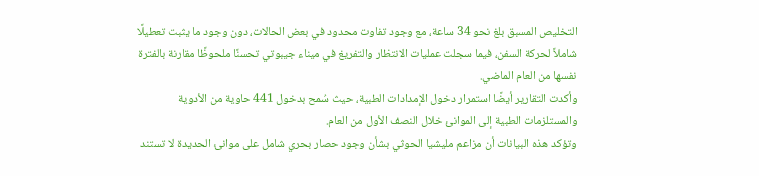التخليص المسبق بلغ نحو 34 ساعة، مع وجود تفاوت محدود في بعض الحالات، دون وجود ما يثبت تعطيلًا شاملاً لحركة السفن، فيما سجلت عمليات الانتظار والتفريغ في ميناء جيبوتي تحسنًا ملحوظًا مقارنة بالفترة نفسها من العام الماضي.
وأكدت التقارير أيضًا استمرار دخول الإمدادات الطبية، حيث سُمح بدخول 441 حاوية من الأدوية والمستلزمات الطبية إلى الموانئ خلال النصف الأول من العام.
وتؤكد هذه البيانات أن مزاعم مليشيا الحوثي بشأن وجود حصار بحري شامل على موانئ الحديدة لا تستند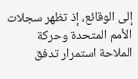إلى الوقائع، إذ تظهر سجلات الأمم المتحدة وحركة الملاحة استمرار تدفق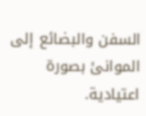السفن والبضائع إلى الموانئ بصورة اعتيادية.